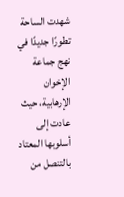شهدت الساحة تطورًا جديدًا في نهج جماعة الإخوان الإرهابية، حيث عادت إلى أسلوبها المعتاد بالتنصل من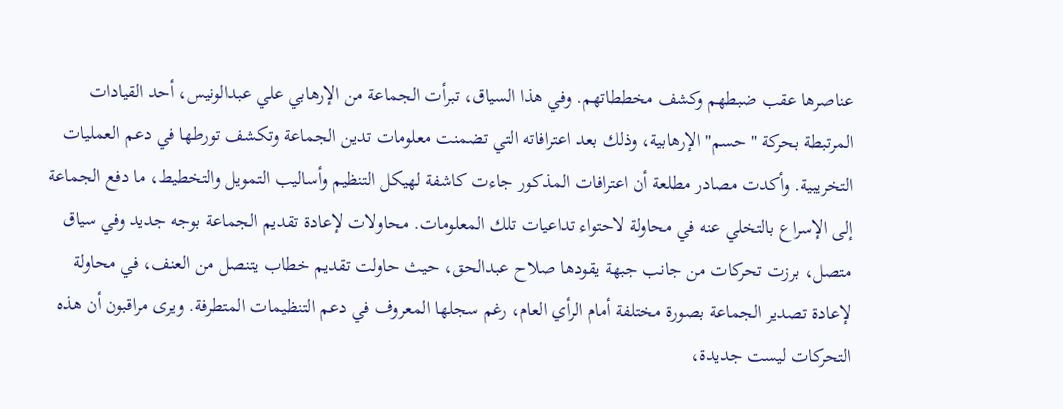عناصرها عقب ضبطهم وكشف مخططاتهم. وفي هذا السياق، تبرأت الجماعة من الإرهابي علي عبدالونيس، أحد القيادات المرتبطة بحركة "حسم" الإرهابية، وذلك بعد اعترافاته التي تضمنت معلومات تدين الجماعة وتكشف تورطها في دعم العمليات التخريبية. وأكدت مصادر مطلعة أن اعترافات المذكور جاءت كاشفة لهيكل التنظيم وأساليب التمويل والتخطيط، ما دفع الجماعة إلى الإسراع بالتخلي عنه في محاولة لاحتواء تداعيات تلك المعلومات. محاولات لإعادة تقديم الجماعة بوجه جديد وفي سياق متصل، برزت تحركات من جانب جبهة يقودها صلاح عبدالحق، حيث حاولت تقديم خطاب يتنصل من العنف، في محاولة لإعادة تصدير الجماعة بصورة مختلفة أمام الرأي العام، رغم سجلها المعروف في دعم التنظيمات المتطرفة. ويرى مراقبون أن هذه التحركات ليست جديدة،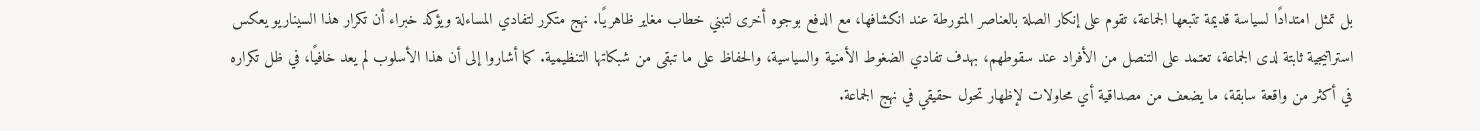بل تمثل امتدادًا لسياسة قديمة تتبعها الجماعة، تقوم على إنكار الصلة بالعناصر المتورطة عند انكشافها، مع الدفع بوجوه أخرى لتبني خطاب مغاير ظاهريًا. نهج متكرر لتفادي المساءلة ويؤكد خبراء أن تكرار هذا السيناريو يعكس استراتيجية ثابتة لدى الجماعة، تعتمد على التنصل من الأفراد عند سقوطهم، بهدف تفادي الضغوط الأمنية والسياسية، والحفاظ على ما تبقى من شبكاتها التنظيمية. كما أشاروا إلى أن هذا الأسلوب لم يعد خافيًا، في ظل تكراره في أكثر من واقعة سابقة، ما يضعف من مصداقية أي محاولات لإظهار تحول حقيقي في نهج الجماعة.